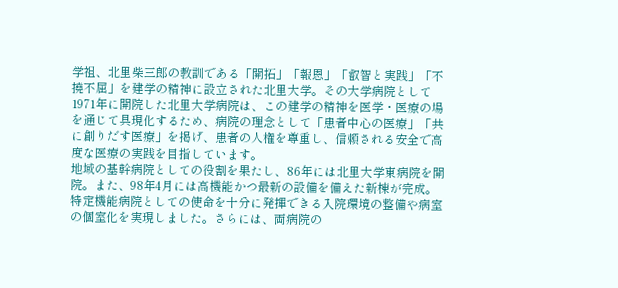学祖、北里柴三郎の教訓である「開拓」「報恩」「叡智と実践」「不撓不屈」を建学の精神に設立された北里大学。その大学病院として1971年に開院した北里大学病院は、この建学の精神を医学・医療の場を通じて具現化するため、病院の理念として「患者中心の医療」「共に創りだす医療」を掲げ、患者の人権を尊重し、信頼される安全で高度な医療の実践を目指しています。
地域の基幹病院としての役割を果たし、86年には北里大学東病院を開院。また、98年4月には高機能かつ最新の設備を備えた新棟が完成。特定機能病院としての使命を十分に発揮できる入院環境の整備や病室の個室化を実現しました。さらには、両病院の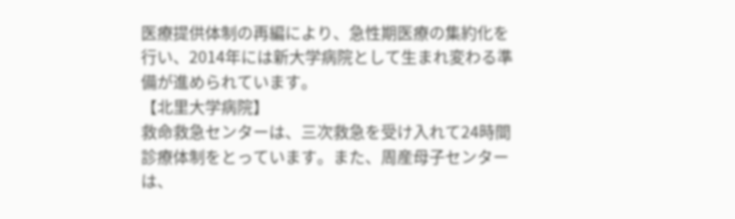医療提供体制の再編により、急性期医療の集約化を行い、2014年には新大学病院として生まれ変わる準備が進められています。
【北里大学病院】
救命救急センターは、三次救急を受け入れて24時間診療体制をとっています。また、周産母子センターは、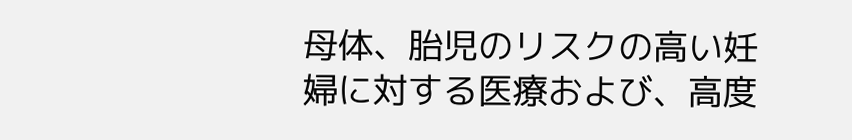母体、胎児のリスクの高い妊婦に対する医療および、高度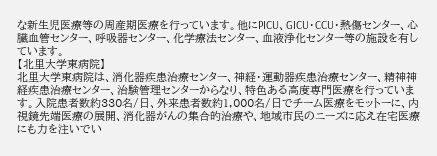な新生児医療等の周産期医療を行っています。他にPICU、GICU・CCU・熱傷センター、心臓血管センター、呼吸器センター、化学療法センター、血液浄化センター等の施設を有しています。
【北里大学東病院】
北里大学東病院は、消化器疾患治療センター、神経・運動器疾患治療センター、精神神経疾患治療センター、治験管理センターからなり、特色ある高度専門医療を行っています。入院患者数約330名/日、外来患者数約1,000名/日でチーム医療をモットーに、内視鏡先端医療の展開、消化器がんの集合的治療や、地域市民のニーズに応え在宅医療にも力を注いでい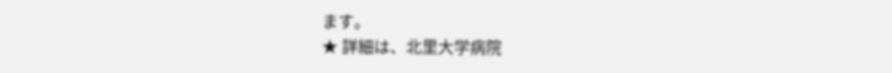ます。
★ 詳細は、北里大学病院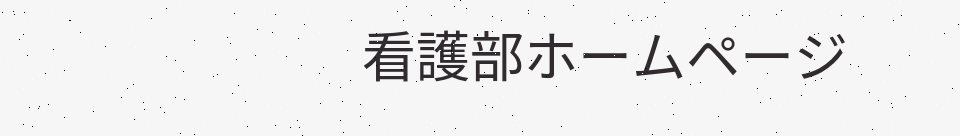看護部ホームページ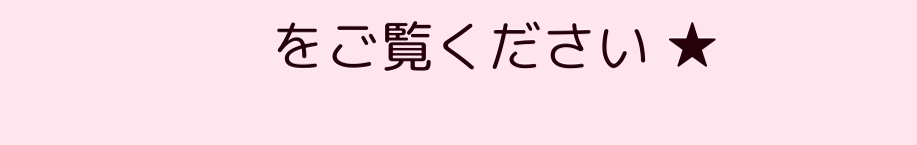をご覧ください ★